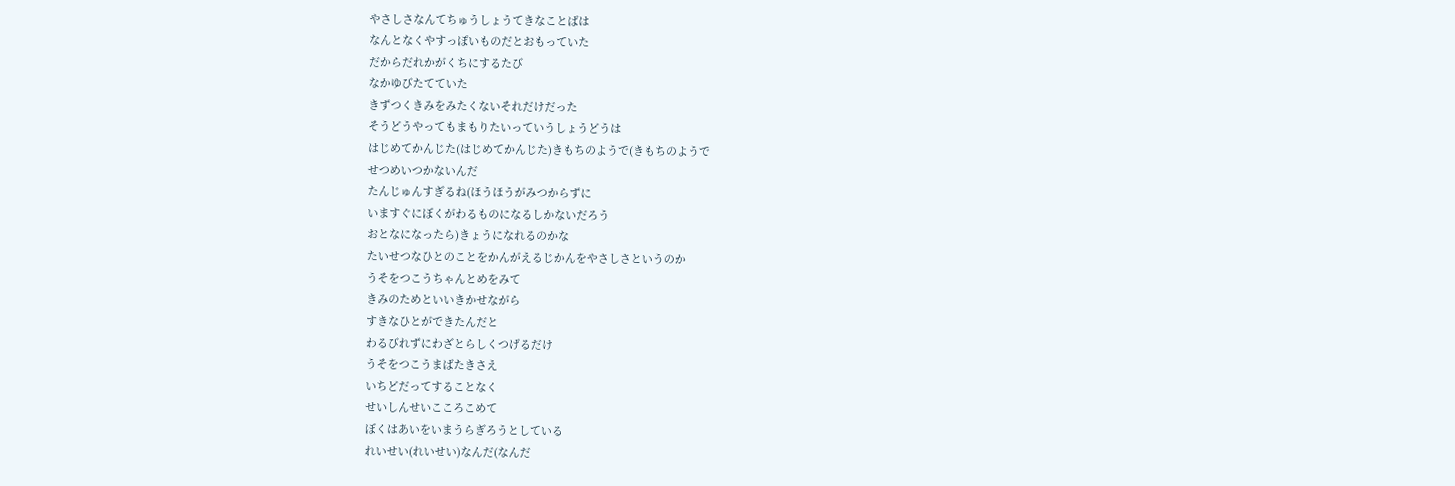やさしさなんてちゅうしょうてきなことばは
なんとなくやすっぽいものだとおもっていた
だからだれかがくちにするたび
なかゆびたてていた
きずつくきみをみたくないそれだけだった
そうどうやってもまもりたいっていうしょうどうは
はじめてかんじた(はじめてかんじた)きもちのようで(きもちのようで
せつめいつかないんだ
たんじゅんすぎるね(ほうほうがみつからずに
いますぐにぼくがわるものになるしかないだろう
おとなになったら)きょうになれるのかな
たいせつなひとのことをかんがえるじかんをやさしさというのか
うそをつこうちゃんとめをみて
きみのためといいきかせながら
すきなひとができたんだと
わるびれずにわざとらしくつげるだけ
うそをつこうまばたきさえ
いちどだってすることなく
せいしんせいこころこめて
ぼくはあいをいまうらぎろうとしている
れいせい(れいせい)なんだ(なんだ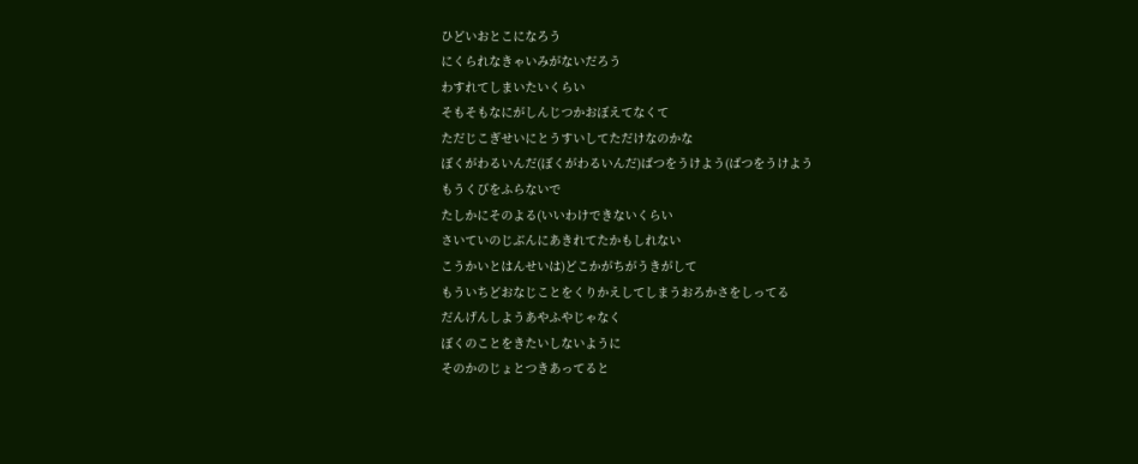ひどいおとこになろう
にくられなきゃいみがないだろう
わすれてしまいたいくらい
そもそもなにがしんじつかおぼえてなくて
ただじこぎせいにとうすいしてただけなのかな
ぼくがわるいんだ(ぼくがわるいんだ)ばつをうけよう(ばつをうけよう
もうくびをふらないで
たしかにそのよる(いいわけできないくらい
さいていのじぶんにあきれてたかもしれない
こうかいとはんせいは)どこかがちがうきがして
もういちどおなじことをくりかえしてしまうおろかさをしってる
だんげんしようあやふやじゃなく
ぼくのことをきたいしないように
そのかのじょとつきあってると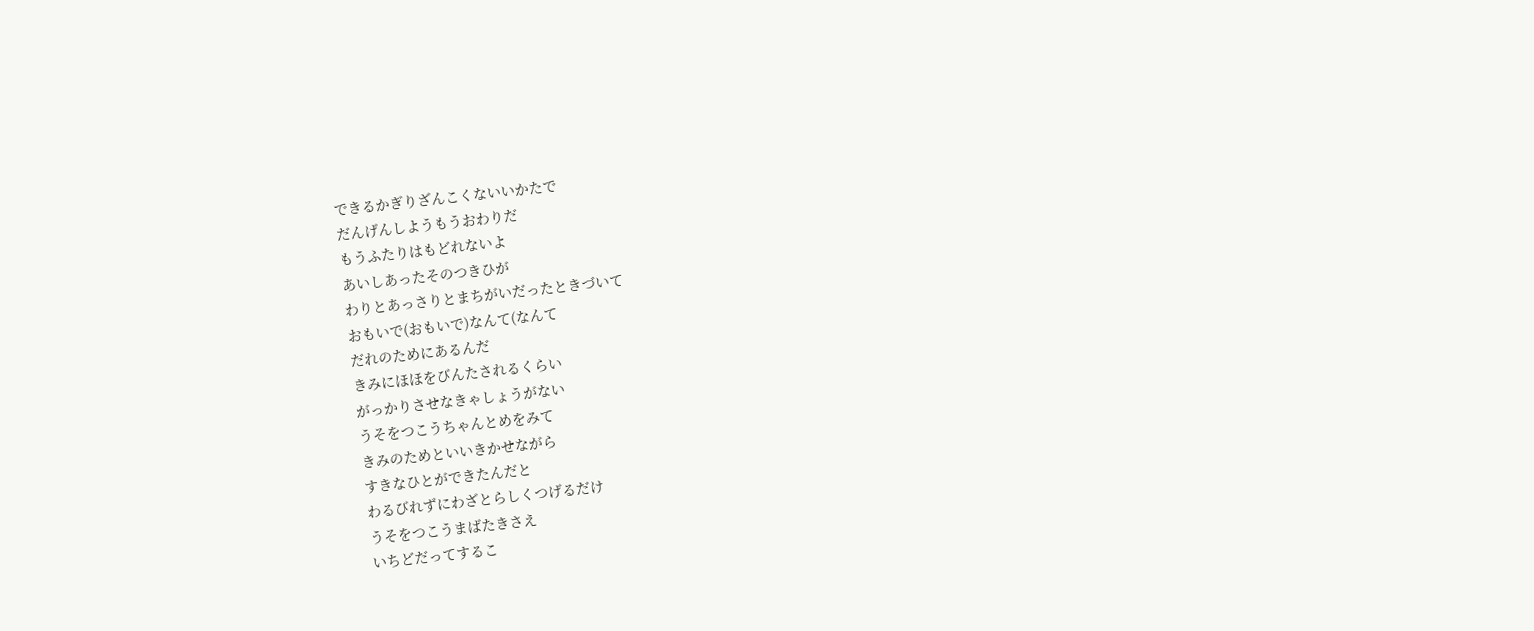できるかぎりざんこくないいかたで
だんげんしようもうおわりだ
もうふたりはもどれないよ
あいしあったそのつきひが
わりとあっさりとまちがいだったときづいて
おもいで(おもいで)なんて(なんて
だれのためにあるんだ
きみにほほをびんたされるくらい
がっかりさせなきゃしょうがない
うそをつこうちゃんとめをみて
きみのためといいきかせながら
すきなひとができたんだと
わるびれずにわざとらしくつげるだけ
うそをつこうまばたきさえ
いちどだってするこ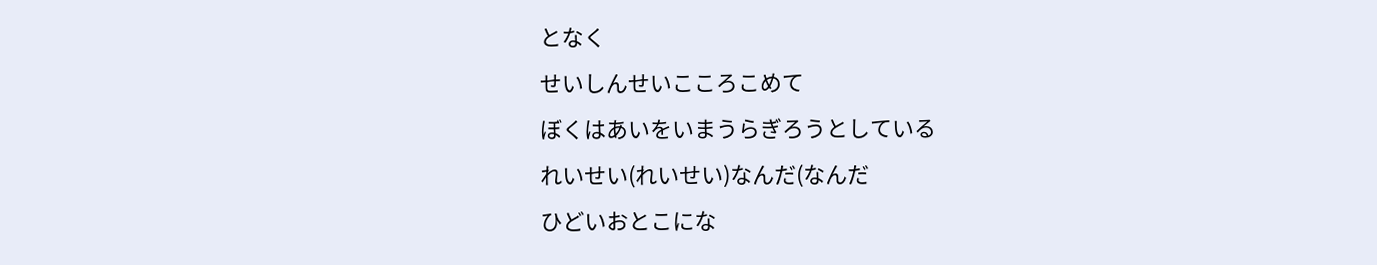となく
せいしんせいこころこめて
ぼくはあいをいまうらぎろうとしている
れいせい(れいせい)なんだ(なんだ
ひどいおとこにな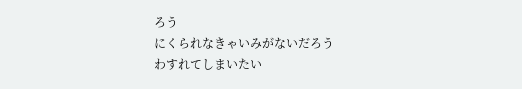ろう
にくられなきゃいみがないだろう
わすれてしまいたい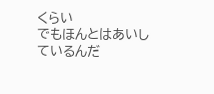くらい
でもほんとはあいしているんだ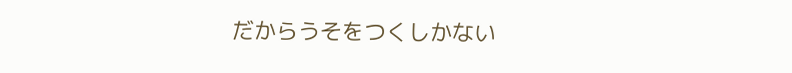だからうそをつくしかない